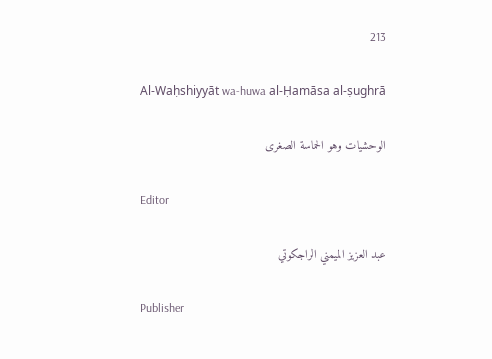213

Al-Waḥshiyyāt wa-huwa al-Ḥamāsa al-ṣughrā

الوحشيات وهو الحماسة الصغرى

Editor

عبد العزيز الميمني الراجكوتي

Publisher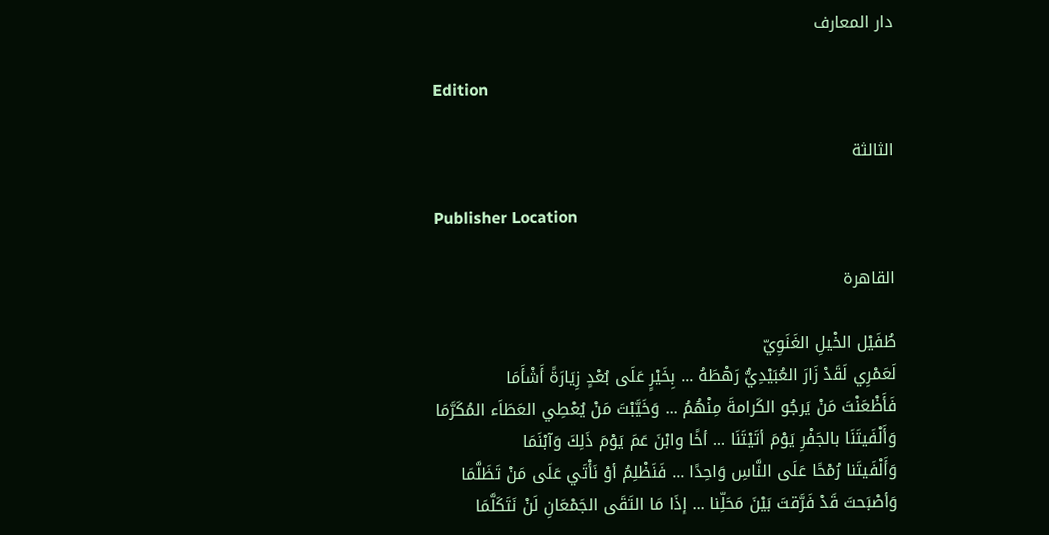دار المعارف

Edition

الثالثة

Publisher Location

القاهرة

طُفَيْل الخْيلِ الغَنَوِيّ
لَعَمْرِي لَقَدْ زَارَ العُبَيْدِيُّ رَهْطَهُ ... بِخَيْرٍ عَلَى بُعْدٍ زِيَارَةً أَشْأَمَا
فَأَظْعَنْتَ مَنْ يَرجُو الكَرامةَ مِنْهُمُ ... وَخَيَّبْتَ مَنْ يُعْطِي العَطَاَء المُكَرَّمَا
وَأَلْفَيتَنَا بالجَفْرِ يَوْمَ أتَيْتَنَا ... أخًا وابْنَ عَمَ يَوْمَ ذَلِكَ وَآبْنَمَا
وَأَلْفَيتَنا رُمْحًا عَلَى النَّاسِ وَاحِدًا ... فَنَظْلِمُ أوْ نَأْتَي عَلَى مَنْ تَظَلَّمَا
وَأصْبَحتَ قَدْ فَرَّقتَ بَيْنَ مَحَلِّنا ... إذَا مَا التَقَى الجَمْعَانِ لَنْ نَتَكَلَّمَا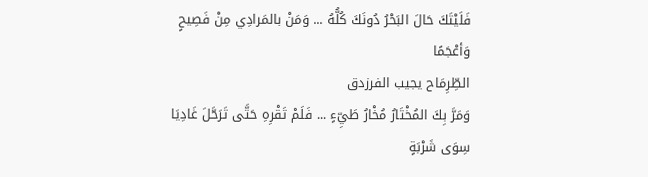فَلَيْتَكَ حَالَ البَحْرُ دُونَكَ كُلُّهُ ... وَمَنْ بالمَرادِي مِنْ فَصِيحٍ وَأعْجَمًا
الطِّرِمَاح يجيب الفرزدق
وَمَرَّ بِكَ المُخْتَارُ مُخْارُ طَيِّءٍ ... فَلَمْ تَقْرِهِ حَتَّى تَرَحَّلَ غَادِيَا
سِوَى شَرْبَةٍ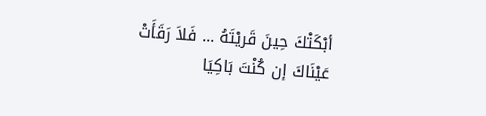أبْكَتْكَ حِينَ قَريْتَهُ ... فَلاَ رَقَأَتْ عَيْنَاكَ إن كُنْتَ بَاكِيَا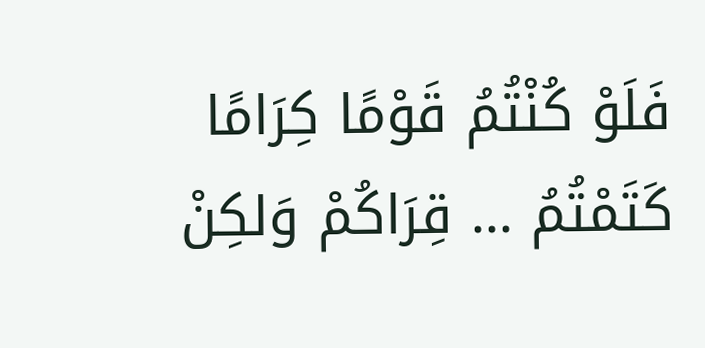فَلَوْ كُنْتُمُ قَوْمًا كِرَامًا كَتَمْتُمُ ... قِرَاكُمْ وَلكِنْ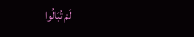لَمْ تُبَالُوا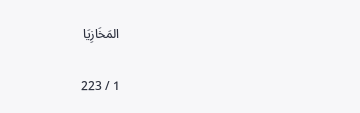المَخَازِيَا

1 / 223